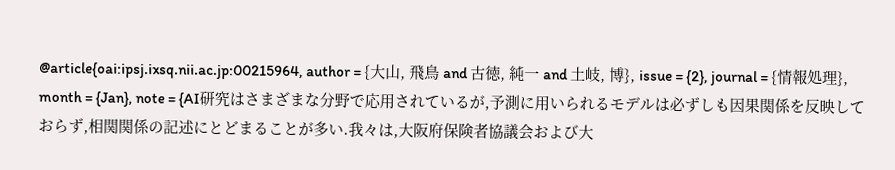@article{oai:ipsj.ixsq.nii.ac.jp:00215964, author = {大山, 飛鳥 and 古徳, 純一 and 土岐, 博}, issue = {2}, journal = {情報処理}, month = {Jan}, note = {AI研究はさまざまな分野で応用されているが,予測に用いられるモデルは必ずしも因果関係を反映しておらず,相関関係の記述にとどまることが多い.我々は,大阪府保険者協議会および大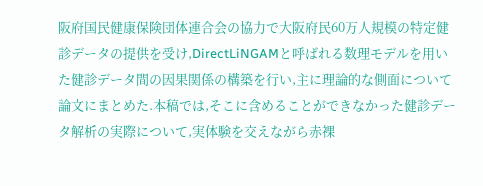阪府国民健康保険団体連合会の協力で大阪府民60万人規模の特定健診データの提供を受け,DirectLiNGAMと呼ばれる数理モデルを用いた健診データ間の因果関係の構築を行い,主に理論的な側面について論文にまとめた.本稿では,そこに含めることができなかった健診データ解析の実際について,実体験を交えながら赤裸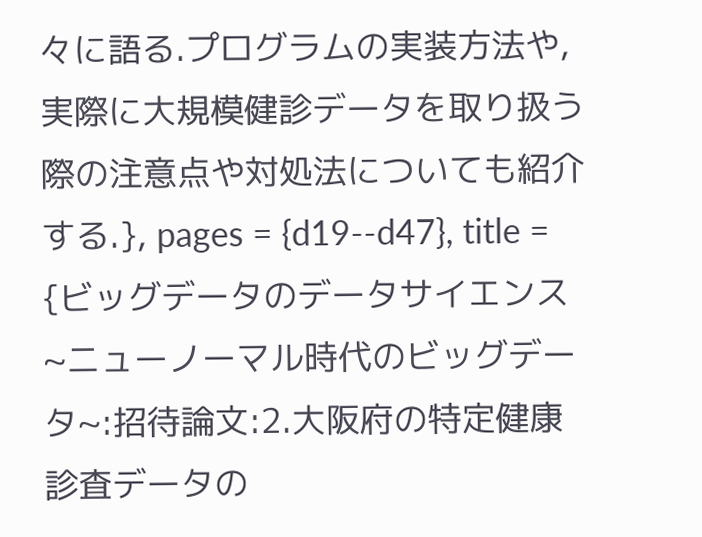々に語る.プログラムの実装方法や,実際に大規模健診データを取り扱う際の注意点や対処法についても紹介する.}, pages = {d19--d47}, title = {ビッグデータのデータサイエンス ~ニューノーマル時代のビッグデータ~:招待論文:2.大阪府の特定健康診査データの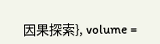因果探索}, volume =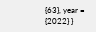{63}, year = {2022} }